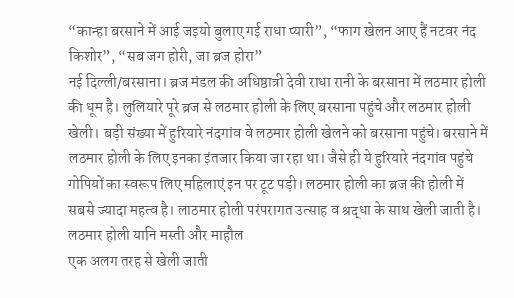“कान्हा बरसाने में आई जइयो बुलाए गई राधा प्यारी”, “फाग खेलन आए हैं नटवर नंद किशोर”, “सब जग होरी, जा ब्रज होरा”
नई दिल्ली/बरसाना। ब्रज मंडल की अधिष्ठात्री देवी राधा रानी के बरसाना में लठमार होली की धूम है। लुलियारे पूरे ब्रज से लठमार होली के लिए बरसाना पहुंचे और लठमार होली खेली। बड़ी संख्या में हुरियारे नंदगांव वे लठमार होली खेलने को बरसाना पहुंचे। बरसाने में लठमार होली के लिए इनका इंतजार किया जा रहा था। जैसे ही ये हुरियारे नंदगांव पहुंचे गोपियों का स्वरूप लिए महिलाएं इन पर टूट पड़ी। लठमार होली का ब्रज की होली में सबसे ज्यादा महत्व है। लाठमार होली परंपरागत उत्साह व श्रद्धा के साथ खेली जाती है।
लठमार होली यानि मस्ती और माहौल
एक अलग तरह से खेली जाती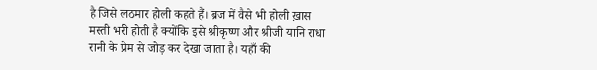है जिसे लठमार होली कहते हैं। ब्रज में वैसे भी होली ख़ास मस्ती भरी होती है क्योंकि इसे श्रीकृष्ण और श्रीजी यानि राधा रानी के प्रेम से जोड़ कर देखा जाता है। यहाँ की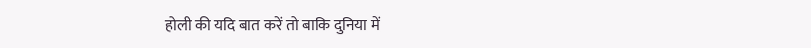होली की यदि बात करें तो बाकि दुनिया में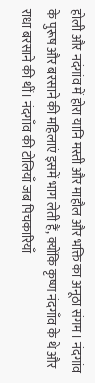होली और नदंगांव में होरा यानि मस्ती और माहौल और भक्ति का अनूठा संगम। नंदगांव के पुरूष और बरसाने की महिलाएं इसमें भाग लेती हैं, क्योंकि कृष्ण नंदगाँव के थे और राधा बरसाने की थीं। नंदगाँव की टोलियाँ जब पिचकारियाँ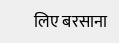लिए बरसाना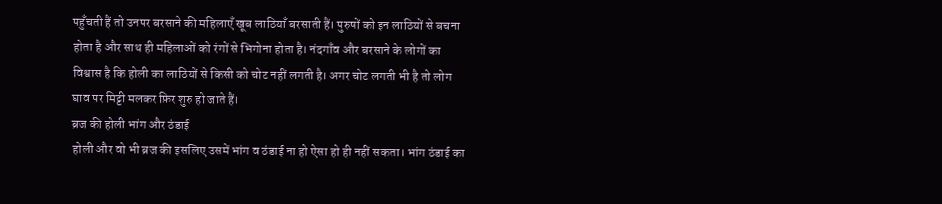पहुँचती हैं तो उनपर बरसाने की महिलाएँ खूब लाठियाँ बरसाती हैं। पुरुषों को इन लाठियों से बचना होता है और साथ ही महिलाओं को रंगों से भिगोना होता है। नंदगाँव और बरसाने के लोगों का विश्वास है कि होली का लाठियों से किसी को चोट नहीं लगती है। अगर चोट लगती भी है तो लोग घाव पर मिट्टी मलकर फ़िर शुरु हो जाते हैं।
ब्रज की होली भांग और ठंडाई
होली और वो भी ब्रज की इसलिए उसमें भांग व ठंडाई ना हो ऐसा हो ही नहीं सकता। भांग ठंडाई का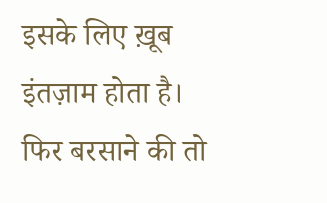इसके लिए ख़ूब इंतज़ाम होता है। फिर बरसाने की तो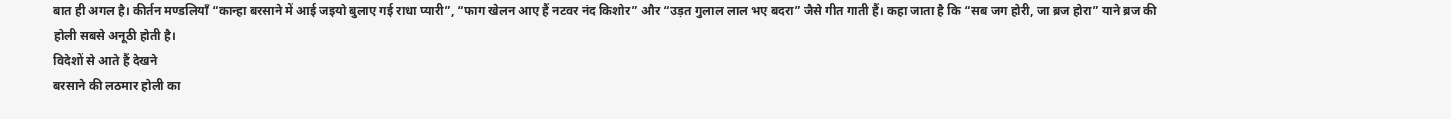बात ही अगल है। कीर्तन मण्डलियाँ “कान्हा बरसाने में आई जइयो बुलाए गई राधा प्यारी”, “फाग खेलन आए हैं नटवर नंद किशोर” और “उड़त गुलाल लाल भए बदरा” जैसे गीत गाती हैं। कहा जाता है कि “सब जग होरी, जा ब्रज होरा” याने ब्रज की होली सबसे अनूठी होती है।
विदेशों से आते हैं देखने
बरसाने की लठमार होली का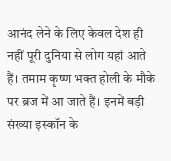आनंद लेने के लिए केवल देश ही नहीं पूरी दुनिया से लोग यहां आते हैं। तमाम कृष्ण भक्त होली के मौके पर ब्रज में आ जाते हैं। इनमें बड़ी संख्या इस्कॉन के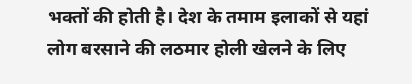भक्तों की होती है। देश के तमाम इलाकों से यहां लोग बरसाने की लठमार होली खेलने के लिए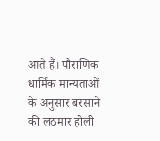आते हैं। पौराणिक धार्मिक मान्यताओं के अनुसार बरसाने की लठमार होली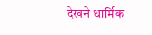देखने धार्मिक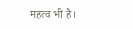महत्व भी है।